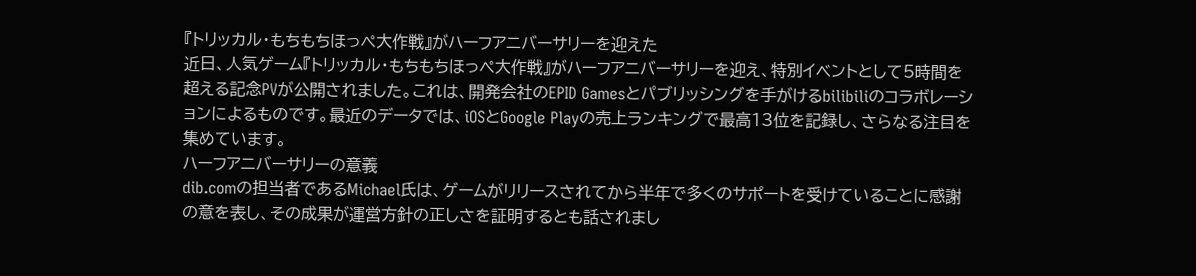『トリッカル・もちもちほっぺ大作戦』がハーフアニバーサリーを迎えた
近日、人気ゲーム『トリッカル・もちもちほっぺ大作戦』がハーフアニバーサリーを迎え、特別イベントとして5時間を超える記念PVが公開されました。これは、開発会社のEPID Gamesとパブリッシングを手がけるbilibiliのコラボレーションによるものです。最近のデータでは、iOSとGoogle Playの売上ランキングで最高13位を記録し、さらなる注目を集めています。
ハーフアニバーサリーの意義
dib.comの担当者であるMichael氏は、ゲームがリリースされてから半年で多くのサポートを受けていることに感謝の意を表し、その成果が運営方針の正しさを証明するとも話されまし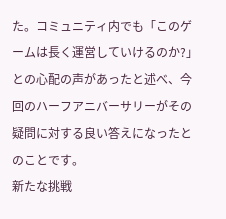た。コミュニティ内でも「このゲームは長く運営していけるのか?」との心配の声があったと述べ、今回のハーフアニバーサリーがその疑問に対する良い答えになったとのことです。
新たな挑戦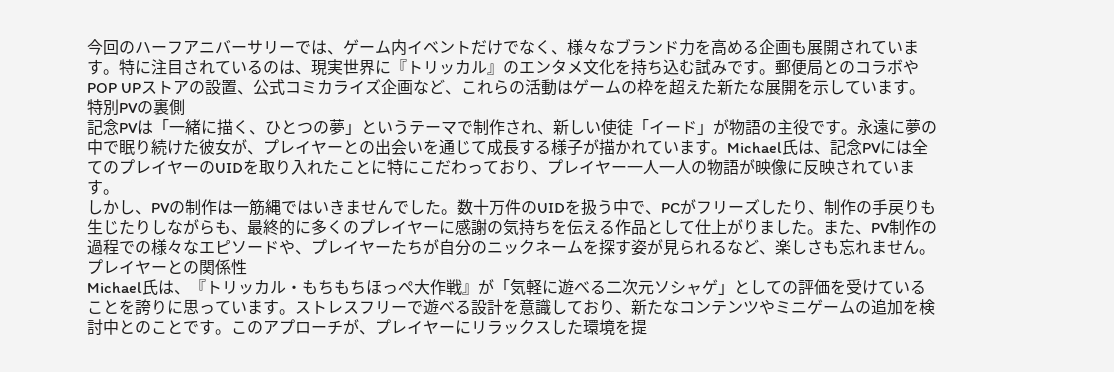今回のハーフアニバーサリーでは、ゲーム内イベントだけでなく、様々なブランド力を高める企画も展開されています。特に注目されているのは、現実世界に『トリッカル』のエンタメ文化を持ち込む試みです。郵便局とのコラボやPOP UPストアの設置、公式コミカライズ企画など、これらの活動はゲームの枠を超えた新たな展開を示しています。
特別PVの裏側
記念PVは「一緒に描く、ひとつの夢」というテーマで制作され、新しい使徒「イード」が物語の主役です。永遠に夢の中で眠り続けた彼女が、プレイヤーとの出会いを通じて成長する様子が描かれています。Michael氏は、記念PVには全てのプレイヤーのUIDを取り入れたことに特にこだわっており、プレイヤー一人一人の物語が映像に反映されています。
しかし、PVの制作は一筋縄ではいきませんでした。数十万件のUIDを扱う中で、PCがフリーズしたり、制作の手戻りも生じたりしながらも、最終的に多くのプレイヤーに感謝の気持ちを伝える作品として仕上がりました。また、PV制作の過程での様々なエピソードや、プレイヤーたちが自分のニックネームを探す姿が見られるなど、楽しさも忘れません。
プレイヤーとの関係性
Michael氏は、『トリッカル・もちもちほっぺ大作戦』が「気軽に遊べる二次元ソシャゲ」としての評価を受けていることを誇りに思っています。ストレスフリーで遊べる設計を意識しており、新たなコンテンツやミニゲームの追加を検討中とのことです。このアプローチが、プレイヤーにリラックスした環境を提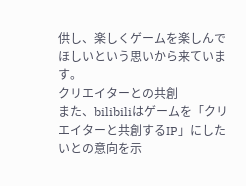供し、楽しくゲームを楽しんでほしいという思いから来ています。
クリエイターとの共創
また、bilibiliはゲームを「クリエイターと共創するIP」にしたいとの意向を示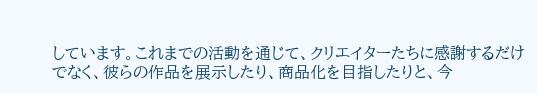しています。これまでの活動を通じて、クリエイターたちに感謝するだけでなく、彼らの作品を展示したり、商品化を目指したりと、今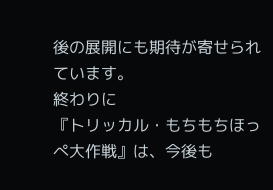後の展開にも期待が寄せられています。
終わりに
『トリッカル・もちもちほっぺ大作戦』は、今後も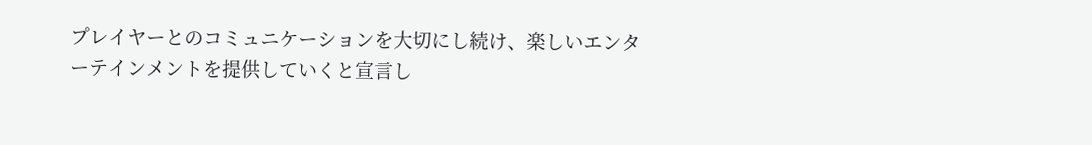プレイヤーとのコミュニケーションを大切にし続け、楽しいエンターテインメントを提供していくと宣言し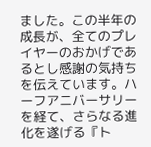ました。この半年の成長が、全てのプレイヤーのおかげであるとし感謝の気持ちを伝えています。ハーフアニバーサリーを経て、さらなる進化を遂げる『ト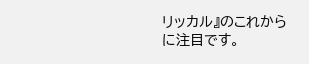リッカル』のこれからに注目です。